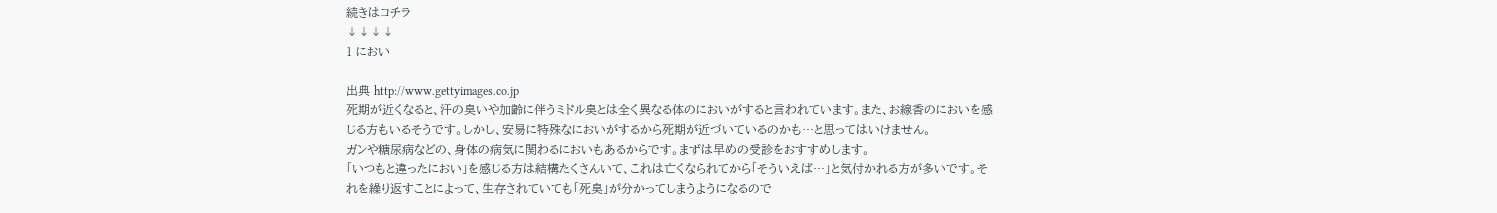続きはコチラ
↓↓↓↓
1 におい

出典 http://www.gettyimages.co.jp
死期が近くなると、汗の臭いや加齢に伴うミドル臭とは全く異なる体のにおいがすると言われています。また、お線香のにおいを感じる方もいるそうです。しかし、安易に特殊なにおいがするから死期が近づいているのかも…と思ってはいけません。
ガンや糖尿病などの、身体の病気に関わるにおいもあるからです。まずは早めの受診をおすすめします。
「いつもと違ったにおい」を感じる方は結構たくさんいて、これは亡くなられてから「そういえば…」と気付かれる方が多いです。それを繰り返すことによって、生存されていても「死臭」が分かってしまうようになるので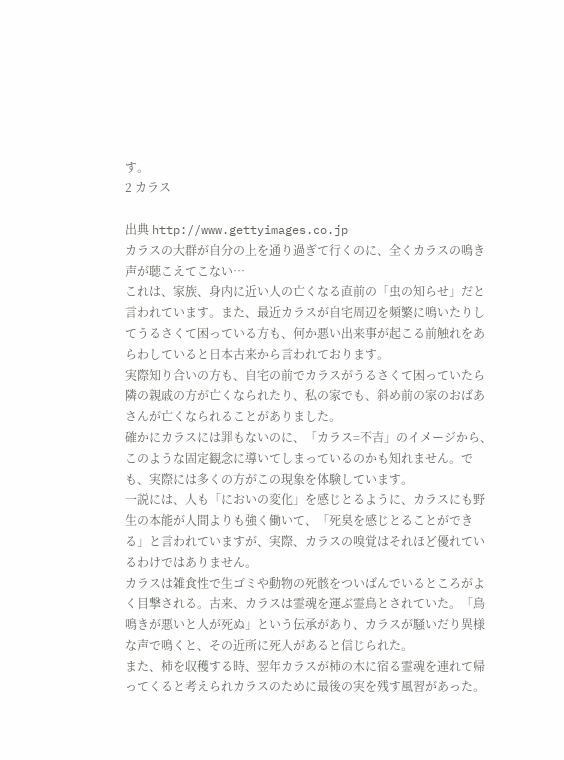す。
2 カラス

出典 http://www.gettyimages.co.jp
カラスの大群が自分の上を通り過ぎて行くのに、全くカラスの鳴き声が聴こえてこない…
これは、家族、身内に近い人の亡くなる直前の「虫の知らせ」だと言われています。また、最近カラスが自宅周辺を頻繁に鳴いたりしてうるさくて困っている方も、何か悪い出来事が起こる前触れをあらわしていると日本古来から言われております。
実際知り合いの方も、自宅の前でカラスがうるさくて困っていたら隣の親戚の方が亡くなられたり、私の家でも、斜め前の家のおばあさんが亡くなられることがありました。
確かにカラスには罪もないのに、「カラス=不吉」のイメージから、このような固定観念に導いてしまっているのかも知れません。でも、実際には多くの方がこの現象を体験しています。
一説には、人も「においの変化」を感じとるように、カラスにも野生の本能が人間よりも強く働いて、「死臭を感じとることができる」と言われていますが、実際、カラスの嗅覚はそれほど優れているわけではありません。
カラスは雑食性で生ゴミや動物の死骸をついばんでいるところがよく目撃される。古来、カラスは霊魂を運ぶ霊鳥とされていた。「鳥鳴きが悪いと人が死ぬ」という伝承があり、カラスが騒いだり異様な声で鳴くと、その近所に死人があると信じられた。
また、柿を収穫する時、翌年カラスが柿の木に宿る霊魂を連れて帰ってくると考えられカラスのために最後の実を残す風習があった。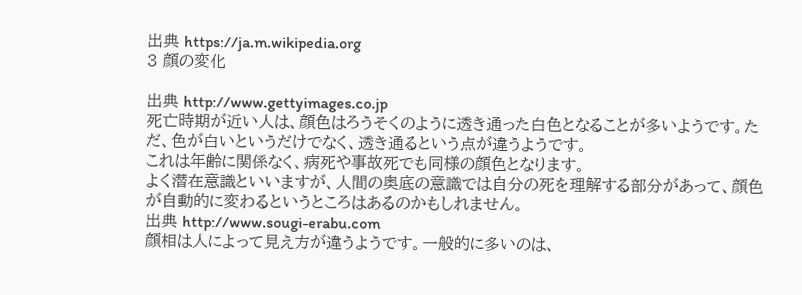出典 https://ja.m.wikipedia.org
3 顔の変化

出典 http://www.gettyimages.co.jp
死亡時期が近い人は、顔色はろうそくのように透き通った白色となることが多いようです。ただ、色が白いというだけでなく、透き通るという点が違うようです。
これは年齢に関係なく、病死や事故死でも同様の顔色となります。
よく潜在意識といいますが、人間の奥底の意識では自分の死を理解する部分があって、顔色が自動的に変わるというところはあるのかもしれません。
出典 http://www.sougi-erabu.com
顔相は人によって見え方が違うようです。一般的に多いのは、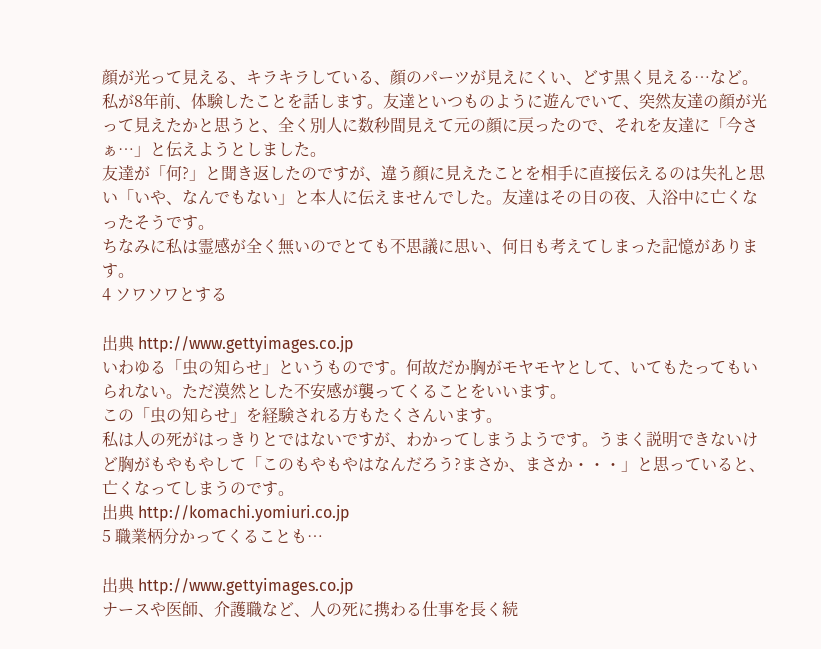顔が光って見える、キラキラしている、顔のパーツが見えにくい、どす黒く見える…など。
私が8年前、体験したことを話します。友達といつものように遊んでいて、突然友達の顔が光って見えたかと思うと、全く別人に数秒間見えて元の顔に戻ったので、それを友達に「今さぁ…」と伝えようとしました。
友達が「何?」と聞き返したのですが、違う顔に見えたことを相手に直接伝えるのは失礼と思い「いや、なんでもない」と本人に伝えませんでした。友達はその日の夜、入浴中に亡くなったそうです。
ちなみに私は霊感が全く無いのでとても不思議に思い、何日も考えてしまった記憶があります。
4 ソワソワとする

出典 http://www.gettyimages.co.jp
いわゆる「虫の知らせ」というものです。何故だか胸がモヤモヤとして、いてもたってもいられない。ただ漠然とした不安感が襲ってくることをいいます。
この「虫の知らせ」を経験される方もたくさんいます。
私は人の死がはっきりとではないですが、わかってしまうようです。うまく説明できないけど胸がもやもやして「このもやもやはなんだろう?まさか、まさか・・・」と思っていると、亡くなってしまうのです。
出典 http://komachi.yomiuri.co.jp
5 職業柄分かってくることも…

出典 http://www.gettyimages.co.jp
ナースや医師、介護職など、人の死に携わる仕事を長く続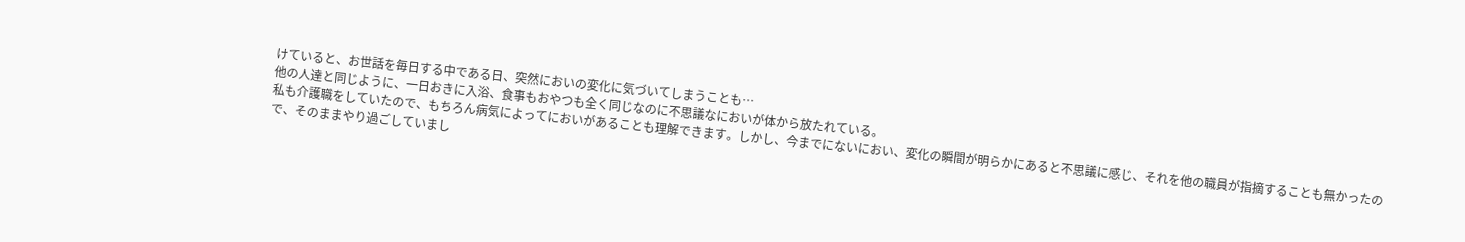けていると、お世話を毎日する中である日、突然においの変化に気づいてしまうことも…
他の人達と同じように、一日おきに入浴、食事もおやつも全く同じなのに不思議なにおいが体から放たれている。
私も介護職をしていたので、もちろん病気によってにおいがあることも理解できます。しかし、今までにないにおい、変化の瞬間が明らかにあると不思議に感じ、それを他の職員が指摘することも無かったので、そのままやり過ごしていまし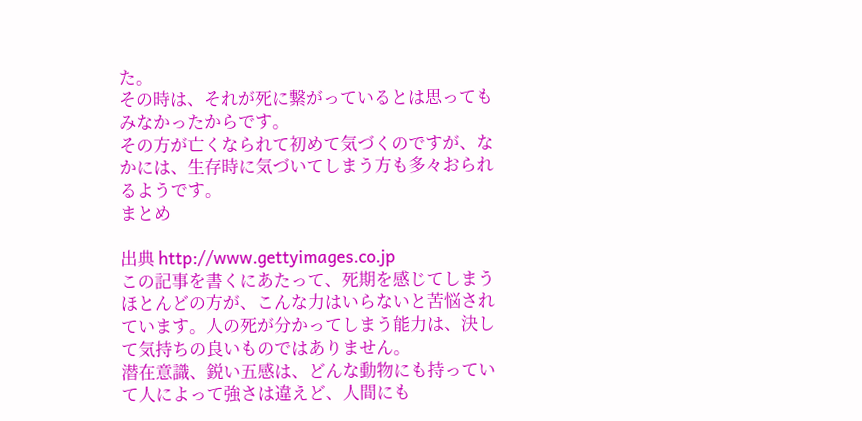た。
その時は、それが死に繋がっているとは思ってもみなかったからです。
その方が亡くなられて初めて気づくのですが、なかには、生存時に気づいてしまう方も多々おられるようです。
まとめ

出典 http://www.gettyimages.co.jp
この記事を書くにあたって、死期を感じてしまうほとんどの方が、こんな力はいらないと苦悩されています。人の死が分かってしまう能力は、決して気持ちの良いものではありません。
潜在意識、鋭い五感は、どんな動物にも持っていて人によって強さは違えど、人間にも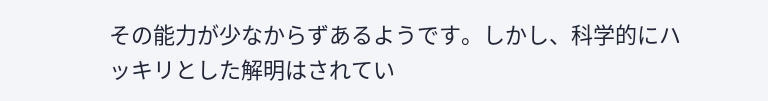その能力が少なからずあるようです。しかし、科学的にハッキリとした解明はされてい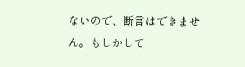ないので、断言はできません。もしかして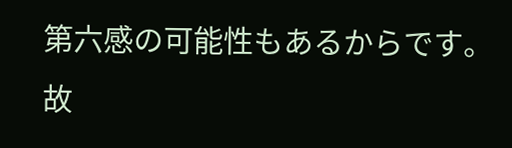第六感の可能性もあるからです。
故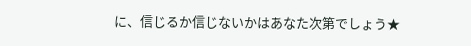に、信じるか信じないかはあなた次第でしょう★